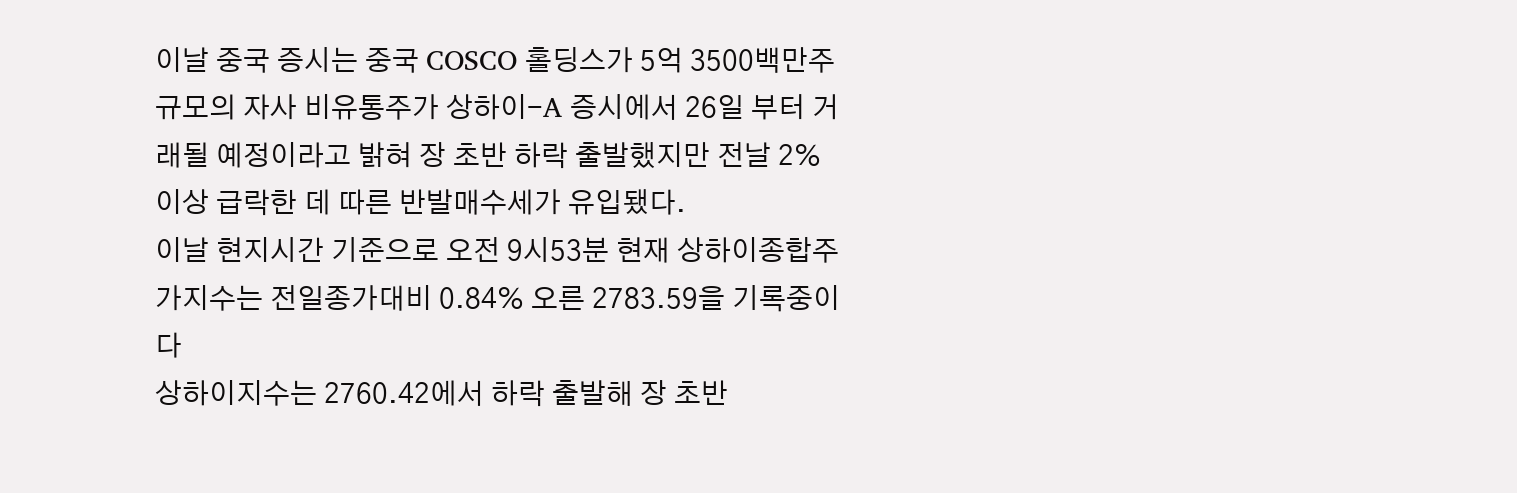이날 중국 증시는 중국 COSCO 홀딩스가 5억 3500백만주 규모의 자사 비유통주가 상하이-A 증시에서 26일 부터 거래될 예정이라고 밝혀 장 초반 하락 출발했지만 전날 2% 이상 급락한 데 따른 반발매수세가 유입됐다.
이날 현지시간 기준으로 오전 9시53분 현재 상하이종합주가지수는 전일종가대비 0.84% 오른 2783.59을 기록중이다
상하이지수는 2760.42에서 하락 출발해 장 초반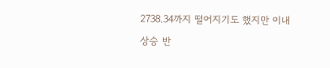2738.34까지 떨어지기도 했지만 이내 상승 반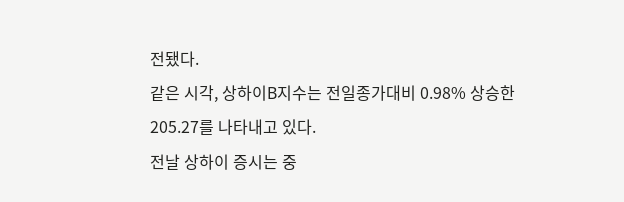전됐다.
같은 시각, 상하이B지수는 전일종가대비 0.98% 상승한 205.27를 나타내고 있다.
전날 상하이 증시는 중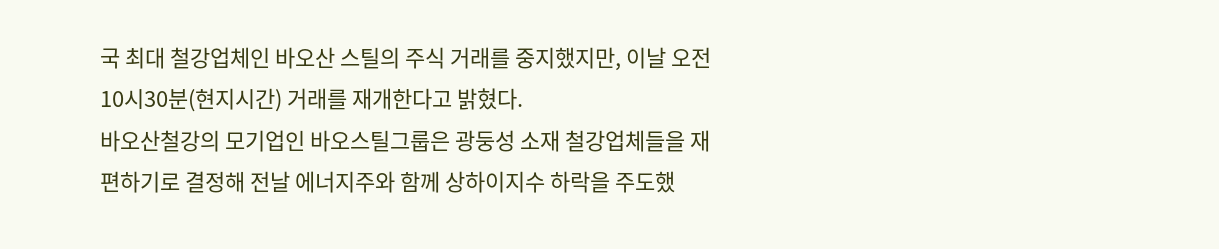국 최대 철강업체인 바오산 스틸의 주식 거래를 중지했지만, 이날 오전 10시30분(현지시간) 거래를 재개한다고 밝혔다.
바오산철강의 모기업인 바오스틸그룹은 광둥성 소재 철강업체들을 재편하기로 결정해 전날 에너지주와 함께 상하이지수 하락을 주도했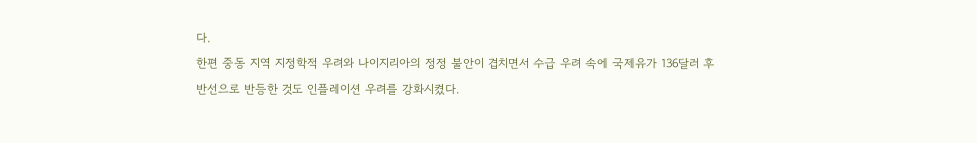다.
한편 중동 지역 지정학적 우려와 나이지리아의 정정 불안이 겹치면서 수급 우려 속에 국제유가 136달러 후반선으로 반등한 것도 인플레이션 우려를 강화시켰다.